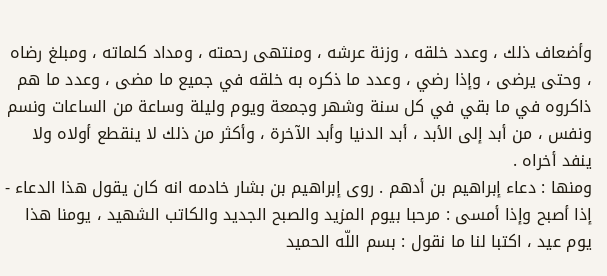وأضعاف ذلك ، وعدد خلقه ، وزنة عرشه ، ومنتهى رحمته ، ومداد كلماته ، ومبلغ رضاه ، وحتى يرضى ، وإذا رضي ، وعدد ما ذكره به خلقه في جميع ما مضى ، وعدد ما هم ذاكروه في ما بقي في كل سنة وشهر وجمعة ويوم وليلة وساعة من الساعات ونسم ونفس ، من أبد إلى الأبد ، أبد الدنيا وأبد الآخرة ، وأكثر من ذلك لا ينقطع أولاه ولا ينفد أخراه .
ومنها : دعاء إبراهيم بن أدهم . روى إبراهيم بن بشار خادمه انه كان يقول هذا الدعاء - إذا أصبح وإذا أمسى : مرحبا بيوم المزيد والصبح الجديد والكاتب الشهيد ، يومنا هذا يوم عيد ، اكتبا لنا ما نقول : بسم اللّه الحميد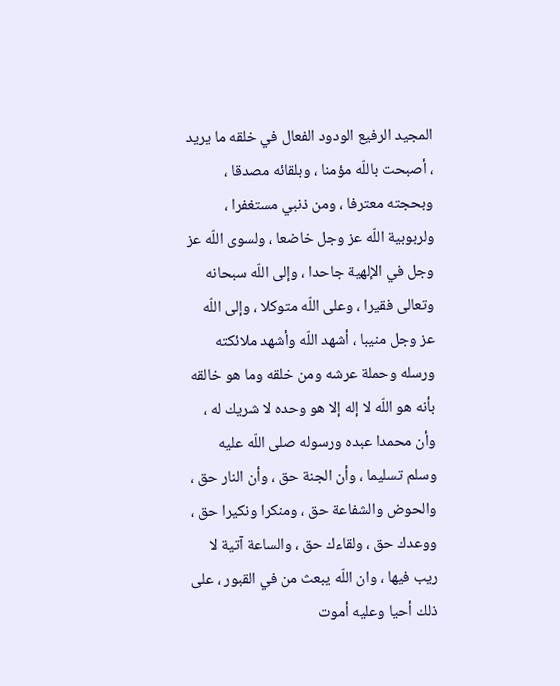المجيد الرفيع الودود الفعال في خلقه ما يريد ، أصبحت باللّه مؤمنا ، وبلقائه مصدقا ، وبحجته معترفا ، ومن ذنبي مستغفرا ، ولربوبية اللّه عز وجل خاضعا ، ولسوى اللّه عز وجل في الإلهية جاحدا ، وإلى اللّه سبحانه وتعالى فقيرا ، وعلى اللّه متوكلا ، وإلى اللّه عز وجل منيبا ، أشهد اللّه وأشهد ملائكته ورسله وحملة عرشه ومن خلقه وما هو خالقه بأنه هو اللّه لا إله إلا هو وحده لا شريك له ، وأن محمدا عبده ورسوله صلى اللّه عليه وسلم تسليما ، وأن الجنة حق ، وأن النار حق ، والحوض والشفاعة حق ، ومنكرا ونكيرا حق ، ووعدك حق ، ولقاءك حق ، والساعة آتية لا ريب فيها ، وان اللّه يبعث من في القبور ، على ذلك أحيا وعليه أموت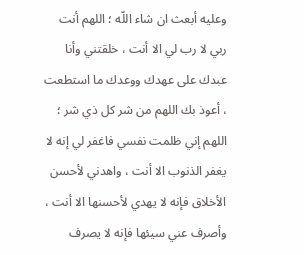وعليه أبعث ان شاء اللّه ؛ اللهم أنت ربي لا رب لي الا أنت ، خلقتني وأنا عبدك على عهدك ووعدك ما استطعت ، أعوذ بك اللهم من شر كل ذي شر ؛ اللهم إني ظلمت نفسي فاغفر لي إنه لا يغفر الذنوب الا أنت ، واهدني لأحسن الأخلاق فإنه لا يهدي لأحسنها الا أنت ، وأصرف عني سيئها فإنه لا يصرف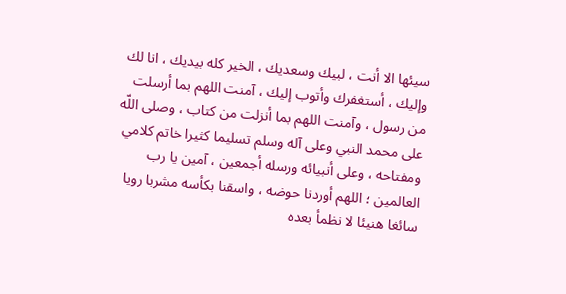سيئها الا أنت ، لبيك وسعديك ، الخير كله بيديك ، انا لك وإليك ، أستغفرك وأتوب إليك ، آمنت اللهم بما أرسلت من رسول ، وآمنت اللهم بما أنزلت من كتاب ، وصلى اللّه على محمد النبي وعلى آله وسلم تسليما كثيرا خاتم كلامي ومفتاحه ، وعلى أنبيائه ورسله أجمعين ، آمين يا رب العالمين ؛ اللهم أوردنا حوضه ، واسقنا بكأسه مشربا رويا سائغا هنيئا لا نظمأ بعده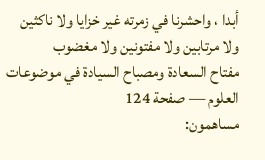أبدا ، واحشرنا في زمرته غير خزايا ولا ناكثين ولا مرتابين ولا مفتونين ولا مغضوب
مفتاح السعادة ومصباح السيادة في موضوعات العلوم — صفحة 124
مساهمون: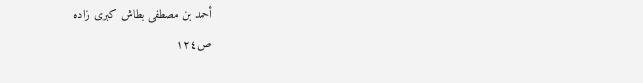أحمد بن مصطفى بطاش كبرى زاده
ص١٢٤